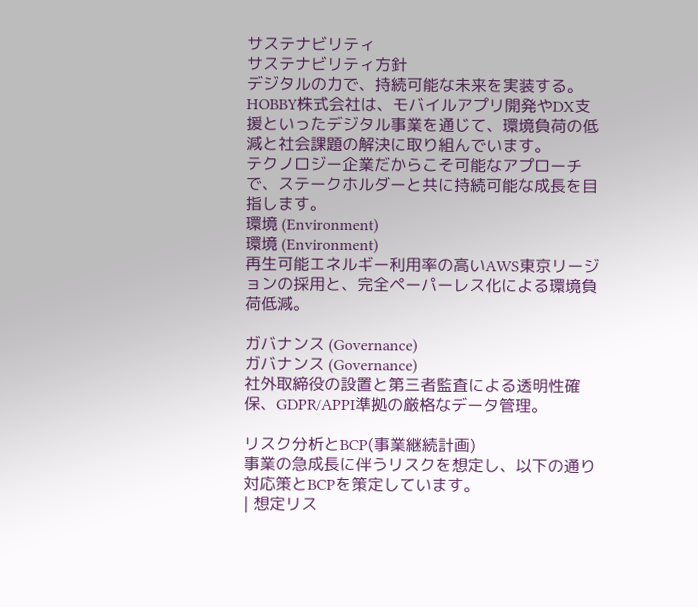サステナビリティ
サステナビリティ方針
デジタルの力で、持続可能な未来を実装する。
HOBBY株式会社は、モバイルアプリ開発やDX支援といったデジタル事業を通じて、環境負荷の低減と社会課題の解決に取り組んでいます。
テクノロジー企業だからこそ可能なアプローチで、ステークホルダーと共に持続可能な成長を目指します。
環境 (Environment)
環境 (Environment)
再生可能エネルギー利用率の高いAWS東京リージョンの採用と、完全ペーパーレス化による環境負荷低減。

ガバナンス (Governance)
ガバナンス (Governance)
社外取締役の設置と第三者監査による透明性確保、GDPR/APPI準拠の厳格なデータ管理。

リスク分析とBCP(事業継続計画)
事業の急成長に伴うリスクを想定し、以下の通り対応策とBCPを策定しています。
| 想定リス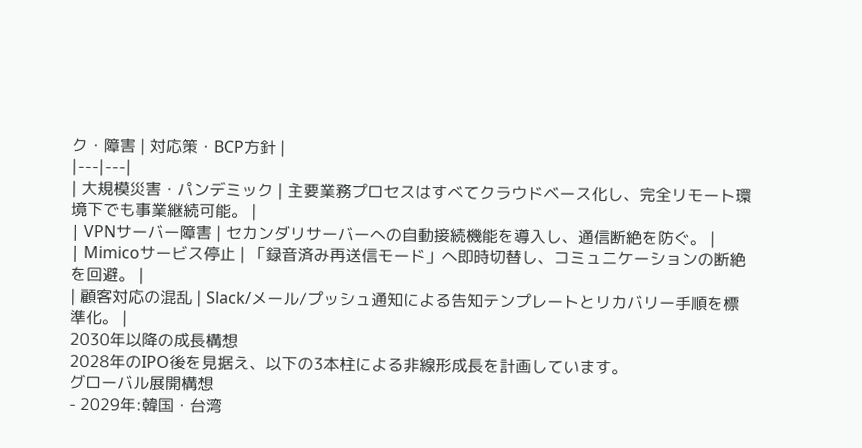ク・障害 | 対応策・BCP方針 |
|---|---|
| 大規模災害・パンデミック | 主要業務プロセスはすべてクラウドベース化し、完全リモート環境下でも事業継続可能。 |
| VPNサーバー障害 | セカンダリサーバーへの自動接続機能を導入し、通信断絶を防ぐ。 |
| Mimicoサービス停止 | 「録音済み再送信モード」へ即時切替し、コミュニケーションの断絶を回避。 |
| 顧客対応の混乱 | Slack/メール/プッシュ通知による告知テンプレートとリカバリー手順を標準化。 |
2030年以降の成長構想
2028年のIPO後を見据え、以下の3本柱による非線形成長を計画しています。
グローバル展開構想
- 2029年:韓国・台湾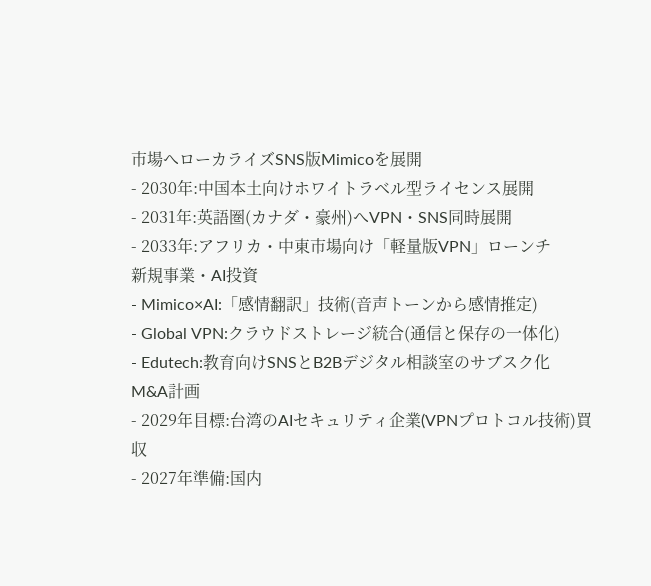市場へローカライズSNS版Mimicoを展開
- 2030年:中国本土向けホワイトラベル型ライセンス展開
- 2031年:英語圏(カナダ・豪州)へVPN・SNS同時展開
- 2033年:アフリカ・中東市場向け「軽量版VPN」ローンチ
新規事業・AI投資
- Mimico×AI:「感情翻訳」技術(音声トーンから感情推定)
- Global VPN:クラウドストレージ統合(通信と保存の一体化)
- Edutech:教育向けSNSとB2Bデジタル相談室のサブスク化
M&A計画
- 2029年目標:台湾のAIセキュリティ企業(VPNプロトコル技術)買収
- 2027年準備:国内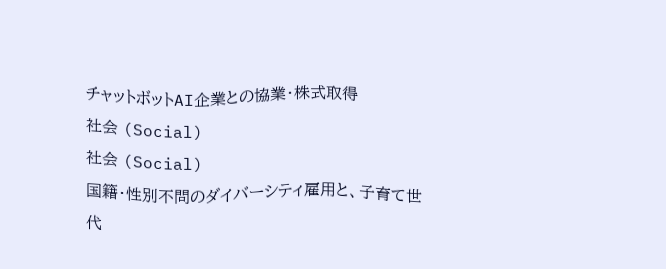チャットボットAI企業との協業・株式取得
社会 (Social)
社会 (Social)
国籍・性別不問のダイバーシティ雇用と、子育て世代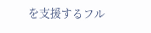を支援するフル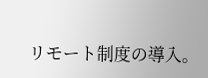リモート制度の導入。